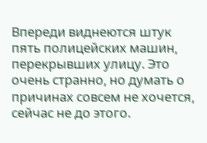Впереди виднеются штук пять полицейских машин, перекрывших улицу. Это очень странно, но думать о причинах совсем не хочется, сейчас не до этого.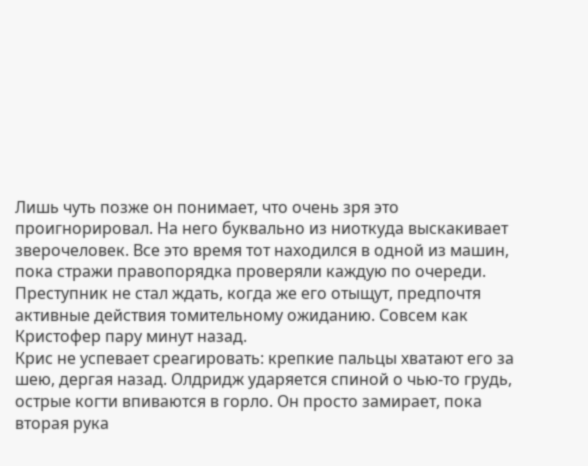Лишь чуть позже он понимает, что очень зря это проигнорировал. На него буквально из ниоткуда выскакивает зверочеловек. Все это время тот находился в одной из машин, пока стражи правопорядка проверяли каждую по очереди. Преступник не стал ждать, когда же его отыщут, предпочтя активные действия томительному ожиданию. Совсем как Кристофер пару минут назад.
Крис не успевает среагировать: крепкие пальцы хватают его за шею, дергая назад. Олдридж ударяется спиной о чью-то грудь, острые когти впиваются в горло. Он просто замирает, пока вторая рука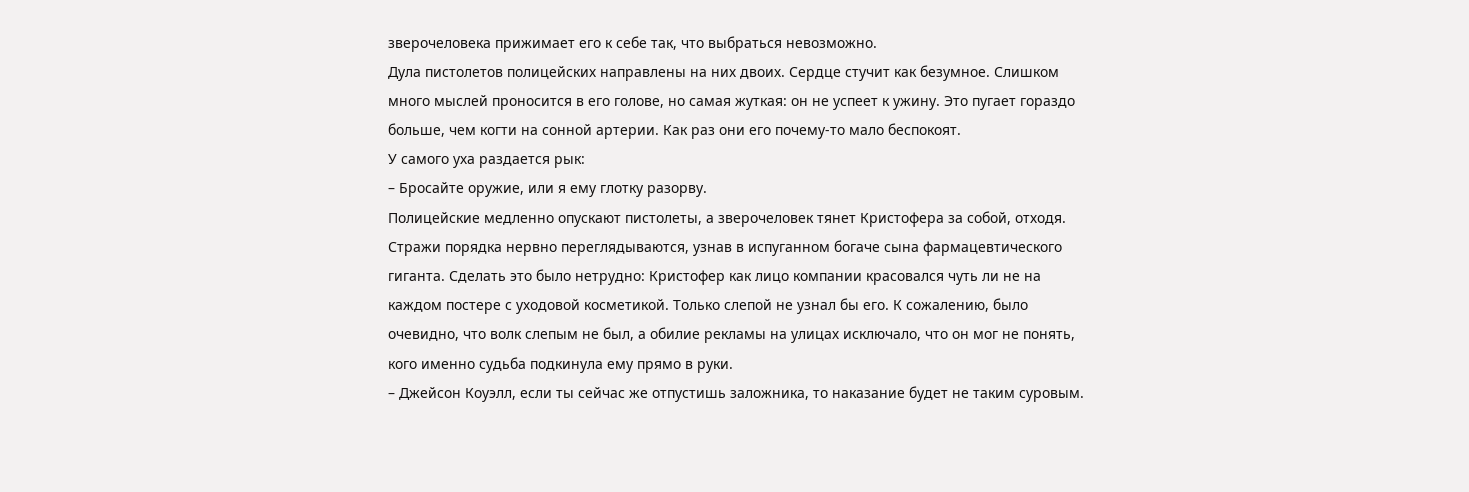зверочеловека прижимает его к себе так, что выбраться невозможно.
Дула пистолетов полицейских направлены на них двоих. Сердце стучит как безумное. Слишком много мыслей проносится в его голове, но самая жуткая: он не успеет к ужину. Это пугает гораздо больше, чем когти на сонной артерии. Как раз они его почему-то мало беспокоят.
У самого уха раздается рык:
– Бросайте оружие, или я ему глотку разорву.
Полицейские медленно опускают пистолеты, а зверочеловек тянет Кристофера за собой, отходя. Стражи порядка нервно переглядываются, узнав в испуганном богаче сына фармацевтического гиганта. Сделать это было нетрудно: Кристофер как лицо компании красовался чуть ли не на каждом постере с уходовой косметикой. Только слепой не узнал бы его. К сожалению, было очевидно, что волк слепым не был, а обилие рекламы на улицах исключало, что он мог не понять, кого именно судьба подкинула ему прямо в руки.
– Джейсон Коуэлл, если ты сейчас же отпустишь заложника, то наказание будет не таким суровым.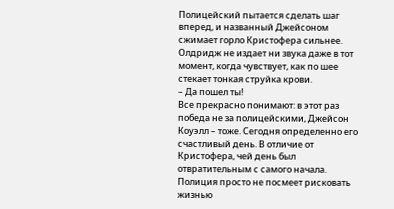Полицейский пытается сделать шаг вперед, и названный Джейсоном сжимает горло Кристофера сильнее. Олдридж не издает ни звука даже в тот момент, когда чувствует, как по шее стекает тонкая струйка крови.
– Да пошел ты!
Все прекрасно понимают: в этот раз победа не за полицейскими, Джейсон Коуэлл – тоже. Сегодня определенно его счастливый день. В отличие от Кристофера, чей день был отвратительным с самого начала. Полиция просто не посмеет рисковать жизнью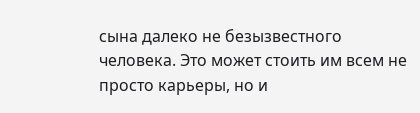сына далеко не безызвестного человека. Это может стоить им всем не просто карьеры, но и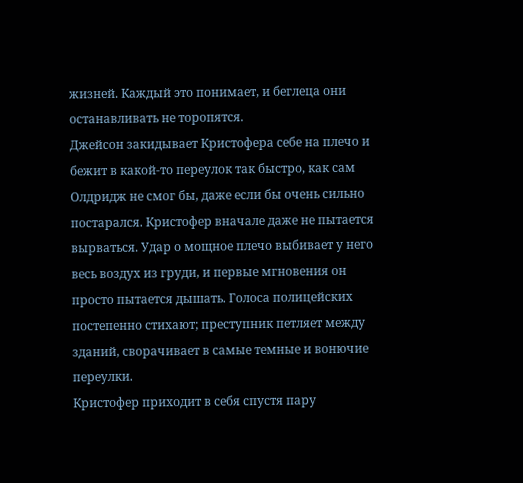жизней. Каждый это понимает, и беглеца они останавливать не торопятся.
Джейсон закидывает Кристофера себе на плечо и бежит в какой-то переулок так быстро, как сам Олдридж не смог бы, даже если бы очень сильно постарался. Кристофер вначале даже не пытается вырваться. Удар о мощное плечо выбивает у него весь воздух из груди, и первые мгновения он просто пытается дышать. Голоса полицейских постепенно стихают; преступник петляет между зданий, сворачивает в самые темные и вонючие переулки.
Кристофер приходит в себя спустя пару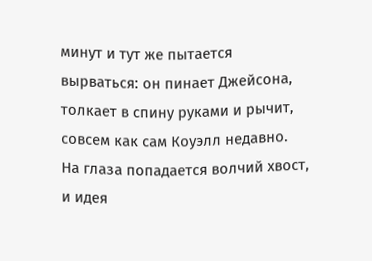минут и тут же пытается вырваться: он пинает Джейсона, толкает в спину руками и рычит, совсем как сам Коуэлл недавно. На глаза попадается волчий хвост, и идея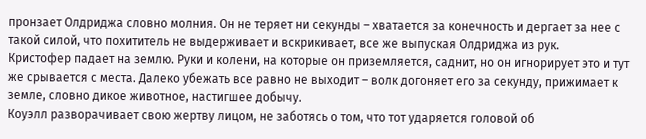пронзает Олдриджа словно молния. Он не теряет ни секунды – хватается за конечность и дергает за нее с такой силой, что похититель не выдерживает и вскрикивает, все же выпуская Олдриджа из рук.
Кристофер падает на землю. Руки и колени, на которые он приземляется, саднит, но он игнорирует это и тут же срывается с места. Далеко убежать все равно не выходит – волк догоняет его за секунду, прижимает к земле, словно дикое животное, настигшее добычу.
Коуэлл разворачивает свою жертву лицом, не заботясь о том, что тот ударяется головой об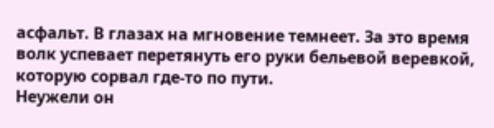асфальт. В глазах на мгновение темнеет. За это время волк успевает перетянуть его руки бельевой веревкой, которую сорвал где-то по пути.
Неужели он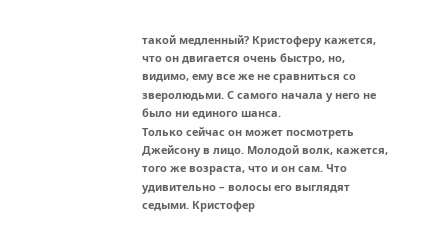такой медленный? Кристоферу кажется, что он двигается очень быстро, но, видимо, ему все же не сравниться со зверолюдьми. С самого начала у него не было ни единого шанса.
Только сейчас он может посмотреть Джейсону в лицо. Молодой волк, кажется, того же возраста, что и он сам. Что удивительно – волосы его выглядят седыми. Кристофер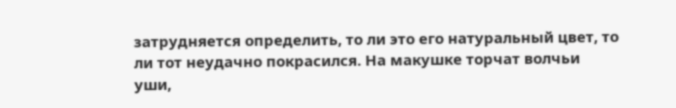затрудняется определить, то ли это его натуральный цвет, то ли тот неудачно покрасился. На макушке торчат волчьи уши,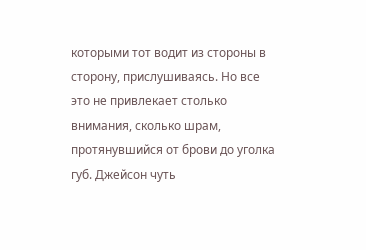которыми тот водит из стороны в сторону, прислушиваясь. Но все это не привлекает столько внимания, сколько шрам, протянувшийся от брови до уголка губ. Джейсон чуть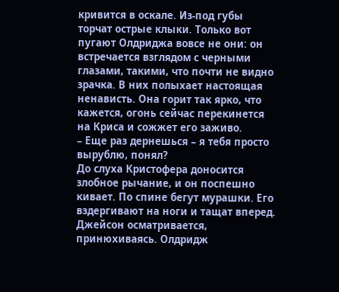кривится в оскале. Из-под губы торчат острые клыки. Только вот пугают Олдриджа вовсе не они: он встречается взглядом с черными глазами, такими, что почти не видно зрачка. В них полыхает настоящая ненависть. Она горит так ярко, что кажется, огонь сейчас перекинется на Криса и сожжет его заживо.
– Еще раз дернешься – я тебя просто вырублю, понял?
До слуха Кристофера доносится злобное рычание, и он поспешно кивает. По спине бегут мурашки. Его вздергивают на ноги и тащат вперед. Джейсон осматривается, принюхиваясь. Олдридж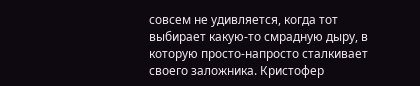совсем не удивляется, когда тот выбирает какую-то смрадную дыру, в которую просто-напросто сталкивает своего заложника. Кристофер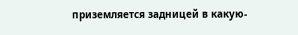приземляется задницей в какую-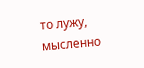то лужу, мысленно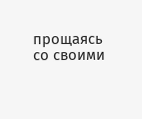прощаясь со своими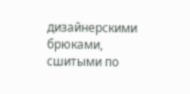дизайнерскими брюками, сшитыми по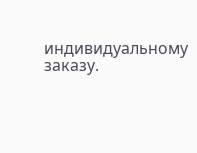индивидуальному заказу.